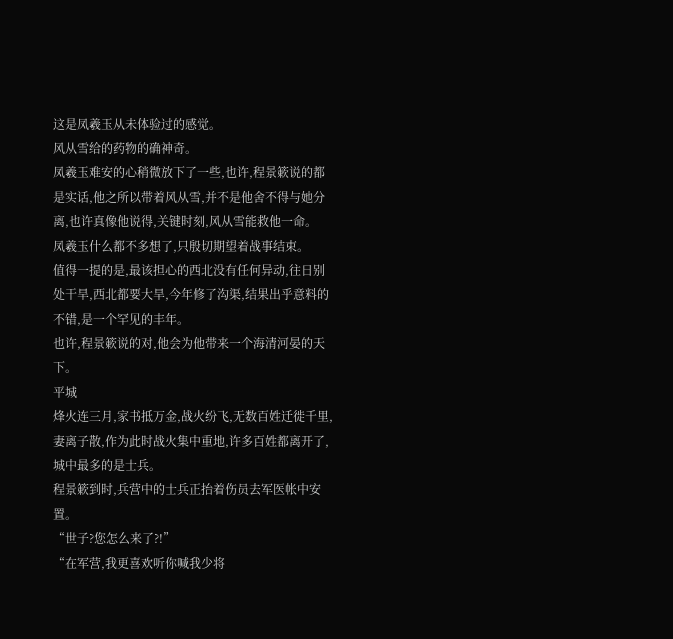这是凤羲玉从未体验过的感觉。
风从雪给的药物的确神奇。
凤羲玉难安的心稍微放下了一些,也许,程景簌说的都是实话,他之所以带着风从雪,并不是他舍不得与她分离,也许真像他说得,关键时刻,风从雪能救他一命。
凤羲玉什么都不多想了,只殷切期望着战事结束。
值得一提的是,最该担心的西北没有任何异动,往日别处干旱,西北都要大旱,今年修了沟渠,结果出乎意料的不错,是一个罕见的丰年。
也许,程景簌说的对,他会为他带来一个海清河晏的天下。
平城
烽火连三月,家书抵万金,战火纷飞,无数百姓迁徙千里,妻离子散,作为此时战火集中重地,许多百姓都离开了,城中最多的是士兵。
程景簌到时,兵营中的士兵正抬着伤员去军医帐中安置。
“世子?您怎么来了?!”
“在军营,我更喜欢听你喊我少将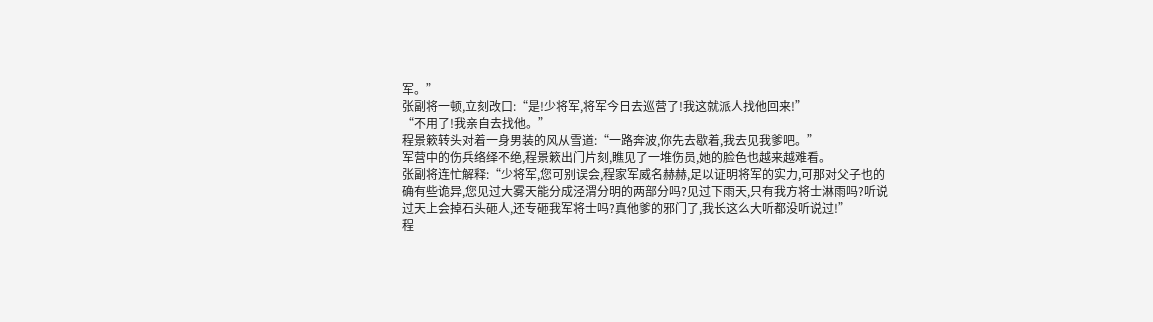军。”
张副将一顿,立刻改口:“是!少将军,将军今日去巡营了!我这就派人找他回来!”
“不用了!我亲自去找他。”
程景簌转头对着一身男装的风从雪道:“一路奔波,你先去歇着,我去见我爹吧。”
军营中的伤兵络绎不绝,程景簌出门片刻,瞧见了一堆伤员,她的脸色也越来越难看。
张副将连忙解释:“少将军,您可别误会,程家军威名赫赫,足以证明将军的实力,可那对父子也的确有些诡异,您见过大雾天能分成泾渭分明的两部分吗?见过下雨天,只有我方将士淋雨吗?听说过天上会掉石头砸人,还专砸我军将士吗?真他爹的邪门了,我长这么大听都没听说过!”
程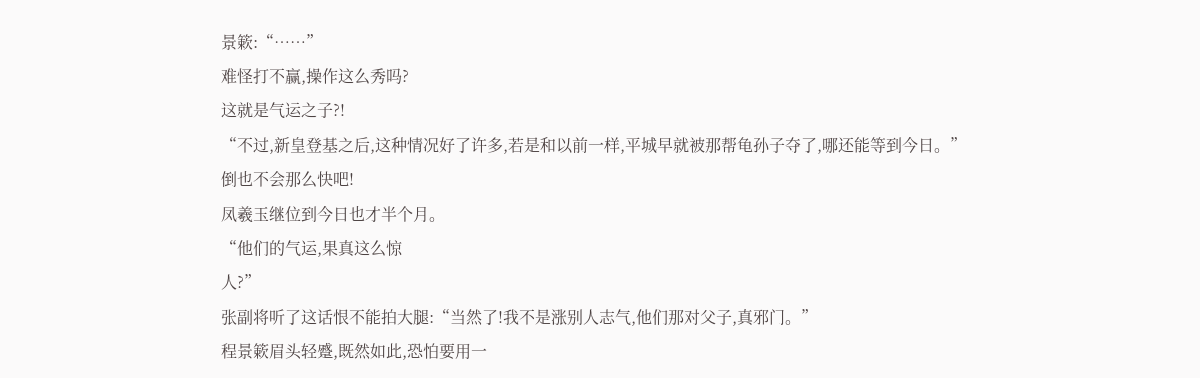景簌:“……”
难怪打不赢,操作这么秀吗?
这就是气运之子?!
“不过,新皇登基之后,这种情况好了许多,若是和以前一样,平城早就被那帮龟孙子夺了,哪还能等到今日。”
倒也不会那么快吧!
凤羲玉继位到今日也才半个月。
“他们的气运,果真这么惊
人?”
张副将听了这话恨不能拍大腿:“当然了!我不是涨别人志气,他们那对父子,真邪门。”
程景簌眉头轻蹙,既然如此,恐怕要用一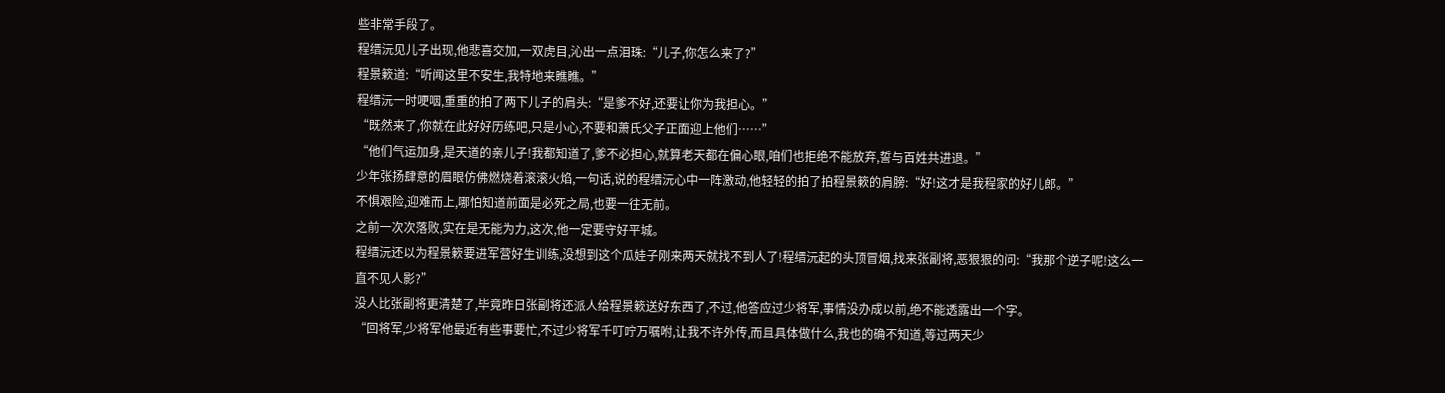些非常手段了。
程缙沅见儿子出现,他悲喜交加,一双虎目,沁出一点泪珠:“儿子,你怎么来了?”
程景簌道:“听闻这里不安生,我特地来瞧瞧。”
程缙沅一时哽咽,重重的拍了两下儿子的肩头:“是爹不好,还要让你为我担心。”
“既然来了,你就在此好好历练吧,只是小心,不要和萧氏父子正面迎上他们……”
“他们气运加身,是天道的亲儿子!我都知道了,爹不必担心,就算老天都在偏心眼,咱们也拒绝不能放弃,誓与百姓共进退。”
少年张扬肆意的眉眼仿佛燃烧着滚滚火焰,一句话,说的程缙沅心中一阵激动,他轻轻的拍了拍程景簌的肩膀:“好!这才是我程家的好儿郎。”
不惧艰险,迎难而上,哪怕知道前面是必死之局,也要一往无前。
之前一次次落败,实在是无能为力,这次,他一定要守好平城。
程缙沅还以为程景簌要进军营好生训练,没想到这个瓜娃子刚来两天就找不到人了!程缙沅起的头顶冒烟,找来张副将,恶狠狠的问:“我那个逆子呢!这么一直不见人影?”
没人比张副将更清楚了,毕竟昨日张副将还派人给程景簌送好东西了,不过,他答应过少将军,事情没办成以前,绝不能透露出一个字。
“回将军,少将军他最近有些事要忙,不过少将军千叮咛万嘱咐,让我不许外传,而且具体做什么,我也的确不知道,等过两天少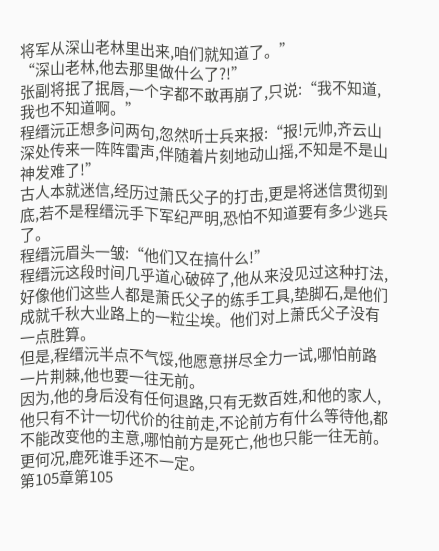将军从深山老林里出来,咱们就知道了。”
“深山老林,他去那里做什么了?!”
张副将抿了抿唇,一个字都不敢再崩了,只说:“我不知道,我也不知道啊。”
程缙沅正想多问两句,忽然听士兵来报:“报!元帅,齐云山深处传来一阵阵雷声,伴随着片刻地动山摇,不知是不是山神发难了!”
古人本就迷信,经历过萧氏父子的打击,更是将迷信贯彻到底,若不是程缙沅手下军纪严明,恐怕不知道要有多少逃兵了。
程缙沅眉头一皱:“他们又在搞什么!”
程缙沅这段时间几乎道心破碎了,他从来没见过这种打法,好像他们这些人都是萧氏父子的练手工具,垫脚石,是他们成就千秋大业路上的一粒尘埃。他们对上萧氏父子没有一点胜算。
但是,程缙沅半点不气馁,他愿意拼尽全力一试,哪怕前路一片荆棘,他也要一往无前。
因为,他的身后没有任何退路,只有无数百姓,和他的家人,他只有不计一切代价的往前走,不论前方有什么等待他,都不能改变他的主意,哪怕前方是死亡,他也只能一往无前。
更何况,鹿死谁手还不一定。
第105章第105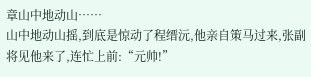章山中地动山……
山中地动山摇,到底是惊动了程缙沅,他亲自策马过来,张副将见他来了,连忙上前:“元帅!”